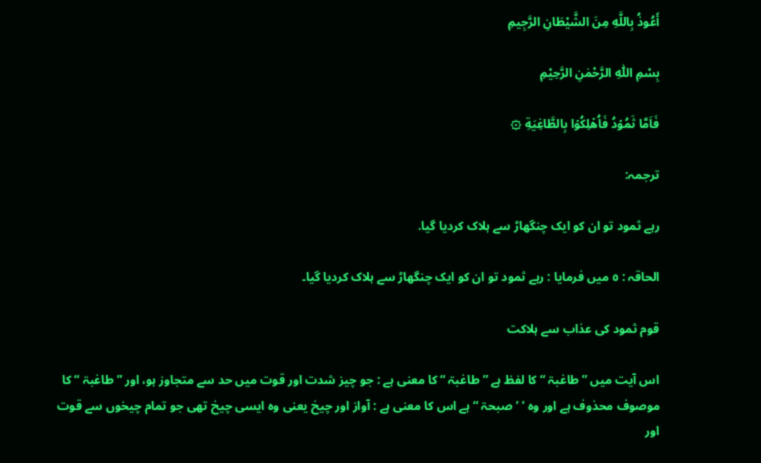أَعُوذُ بِاللَّهِ مِنَ الشَّيْطَانِ الرَّجِيمِ

بِسْمِ اللّٰهِ الرَّحْمٰنِ الرَّحِيْمِ

فَاَمَّا ثَمُوۡدُ فَاُهۡلِكُوۡا بِالطَّاغِيَةِ ۞

ترجمہ:

رہے ثمود تو ان کو ایک چنگھاڑ سے ہلاک کردیا گیا.

الحاقہ : ٥ میں فرمایا : رہے ثمود تو ان کو ایک چنگھاڑ سے ہلاک کردیا گیا۔

قوم ثمود کی عذاب سے ہلاکت

اس آیت میں ” طاغبۃ “ کا لفظ ہے ” طاغبۃ “ کا معنی ہے : جو چیز شدت اور قوت میں حد سے متجاوز ہو، اور ” طاغبۃ “ کا موصوف محذوف ہے اور وہ ’ ’ صبحۃ “ ہے اس کا معنی ہے : آواز اور چیخ یعنی وہ ایسی چیخ تھی جو تمام چیخوں سے قوت اور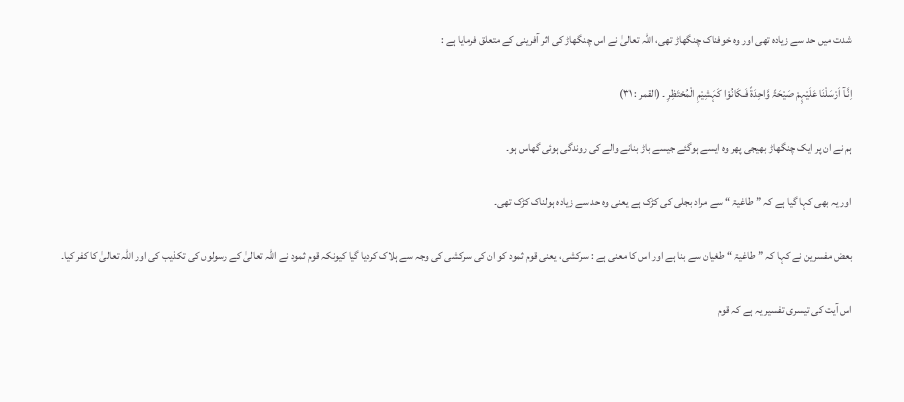شدت میں حد سے زیادہ تھی اور وہ خوفناک چنگھاڑ تھی، اللہ تعالیٰ نے اس چنگھاڑ کی اثر آفرینی کے متعلق فرمایا ہے :

اِنَّـآ اَرْسَلْنَا عَلَیْہِمْ صَیْحَۃً وَّاحِدَۃً فَـکَانُوْا کَہَشِیْمِ الْمُحْتَظِرِ ۔ (القمر : ٣١)

ہم نے ان پر ایک چنگھاڑ بھیجی پھر وہ ایسے ہوگئے جیسے باڑ بنانے والے کی روندگی ہوئی گھاس ہو۔

اور یہ بھی کہا گیا ہے کہ ” طاغیۃ “ سے مراد بجلی کی کڑک ہے یعنی وہ حد سے زیادہ ہولناک کڑک تھی۔

بعض مفسرین نے کہا کہ ” طاغیۃ “ طغیان سے بنا ہے اور اس کا معنی ہے : سرکشی، یعنی قوم ثمود کو ان کی سرکشی کی وجہ سے ہلاک کردیا گیا کیونکہ قوم ثمود نے اللہ تعالیٰ کے رسولوں کی تکذیب کی اور اللہ تعالیٰ کا کفر کیا۔

اس آیت کی تیسری تفسیر یہ ہے کہ قوم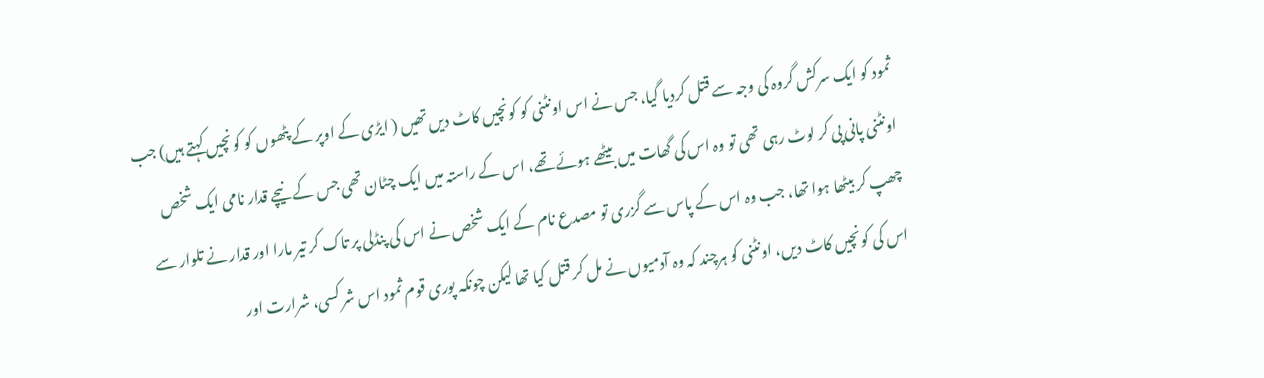ثمود کو ایک سرکش گروہ کی وجہ سے قتل کردیا گیا، جس نے اس اونٹنی کو کونچیں کاٹ دیں تھیں ( ایڑی کے اوپر کے پٹھوں کو کونچیں کہتے ہیں) جب اونٹنی پانی پی کر لوٹ رہی تھی تو وہ اس کی گھات میں بیٹھے ہوئے تھے، اس کے راستہ میں ایک چٹان تھی جس کے نیچے قدار نامی ایک شخص چھپ کر بیٹھا ہوا تھا، جب وہ اس کے پاس سے گزری تو مصدع نام کے ایک شخص نے اس کی پنڈلی پر تاک کر تیر مارا اور قدار نے تلوار سے اس کی کونچیں کاٹ دیں، اونٹنی کو ہرچند کہ وہ آدمیوں نے مل کر قتل کیا تھا لیکن چونکہ پوری قوم ثمود اس شر کسی، شرارت اور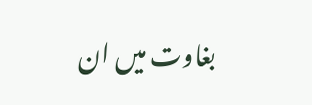بغاوت میں ان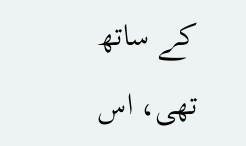کے ساتھ تھی، اس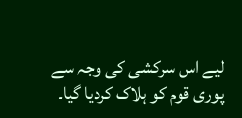لیے اس سرکشی کی وجہ سے پوری قوم کو ہلاک کردیا گیا۔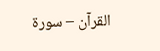القرآن – سورۃ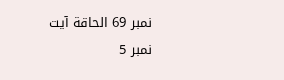نمبر 69 الحاقة آیت نمبر 5